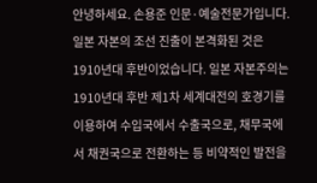안녕하세요. 손용준 인문·예술전문가입니다. 일본 자본의 조선 진출이 본격화된 것은 1910년대 후반이었습니다. 일본 자본주의는 1910년대 후반 제1차 세계대전의 호경기를 이용하여 수입국에서 수출국으로, 채무국에서 채권국으로 전환하는 등 비약적인 발전을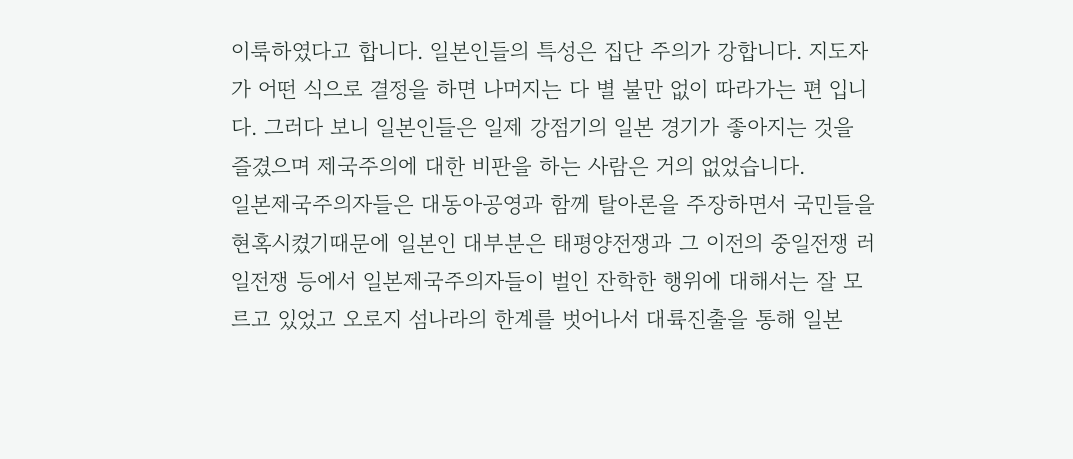이룩하였다고 합니다. 일본인들의 특성은 집단 주의가 강합니다. 지도자가 어떤 식으로 결정을 하면 나머지는 다 별 불만 없이 따라가는 편 입니다. 그러다 보니 일본인들은 일제 강점기의 일본 경기가 좋아지는 것을 즐겼으며 제국주의에 대한 비판을 하는 사람은 거의 없었습니다.
일본제국주의자들은 대동아공영과 함께 탈아론을 주장하면서 국민들을 현혹시켰기때문에 일본인 대부분은 태평양전쟁과 그 이전의 중일전쟁 러일전쟁 등에서 일본제국주의자들이 벌인 잔학한 행위에 대해서는 잘 모르고 있었고 오로지 섬나라의 한계를 벗어나서 대륙진출을 통해 일본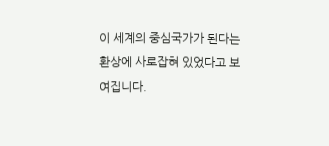이 세계의 중심국가가 된다는 환상에 사로잡혀 있었다고 보여집니다.